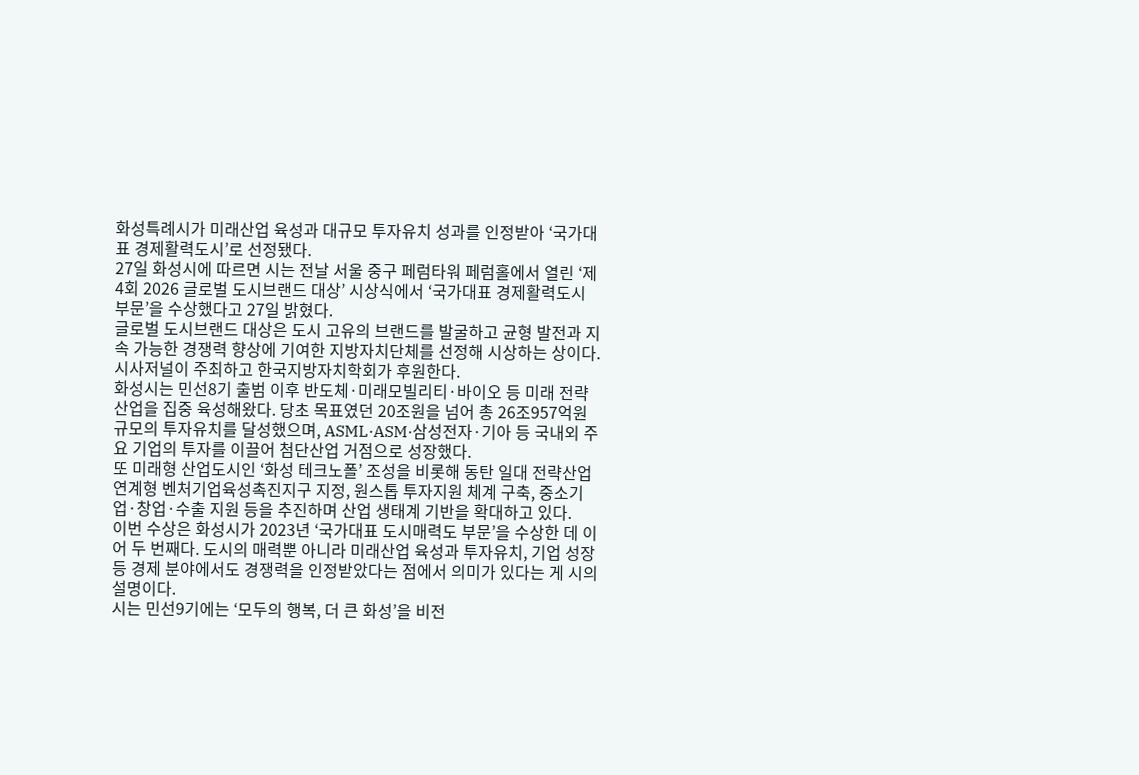화성특례시가 미래산업 육성과 대규모 투자유치 성과를 인정받아 ‘국가대표 경제활력도시’로 선정됐다.
27일 화성시에 따르면 시는 전날 서울 중구 페럼타워 페럼홀에서 열린 ‘제4회 2026 글로벌 도시브랜드 대상’ 시상식에서 ‘국가대표 경제활력도시 부문’을 수상했다고 27일 밝혔다.
글로벌 도시브랜드 대상은 도시 고유의 브랜드를 발굴하고 균형 발전과 지속 가능한 경쟁력 향상에 기여한 지방자치단체를 선정해 시상하는 상이다. 시사저널이 주최하고 한국지방자치학회가 후원한다.
화성시는 민선8기 출범 이후 반도체·미래모빌리티·바이오 등 미래 전략산업을 집중 육성해왔다. 당초 목표였던 20조원을 넘어 총 26조957억원 규모의 투자유치를 달성했으며, ASML·ASM·삼성전자·기아 등 국내외 주요 기업의 투자를 이끌어 첨단산업 거점으로 성장했다.
또 미래형 산업도시인 ‘화성 테크노폴’ 조성을 비롯해 동탄 일대 전략산업 연계형 벤처기업육성촉진지구 지정, 원스톱 투자지원 체계 구축, 중소기업·창업·수출 지원 등을 추진하며 산업 생태계 기반을 확대하고 있다.
이번 수상은 화성시가 2023년 ‘국가대표 도시매력도 부문’을 수상한 데 이어 두 번째다. 도시의 매력뿐 아니라 미래산업 육성과 투자유치, 기업 성장 등 경제 분야에서도 경쟁력을 인정받았다는 점에서 의미가 있다는 게 시의 설명이다.
시는 민선9기에는 ‘모두의 행복, 더 큰 화성’을 비전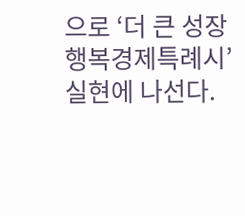으로 ‘더 큰 성장 행복경제특례시’ 실현에 나선다.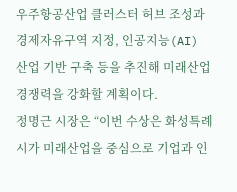우주항공산업 클러스터 허브 조성과 경제자유구역 지정, 인공지능(AI) 산업 기반 구축 등을 추진해 미래산업 경쟁력을 강화할 계획이다.
정명근 시장은 “이번 수상은 화성특례시가 미래산업을 중심으로 기업과 인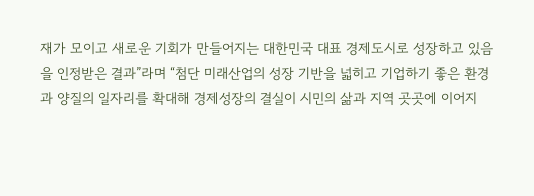재가 모이고 새로운 기회가 만들어지는 대한민국 대표 경제도시로 성장하고 있음을 인정받은 결과”라며 “첨단 미래산업의 성장 기반을 넓히고 기업하기 좋은 환경과 양질의 일자리를 확대해 경제성장의 결실이 시민의 삶과 지역 곳곳에 이어지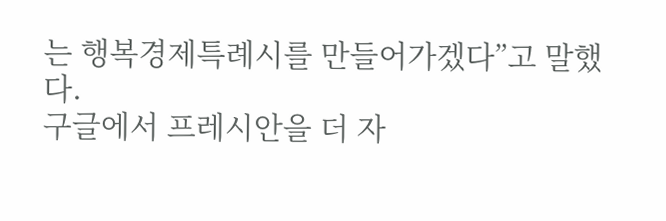는 행복경제특례시를 만들어가겠다”고 말했다.
구글에서 프레시안을 더 자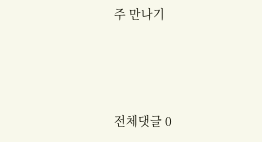주 만나기



전체댓글 0